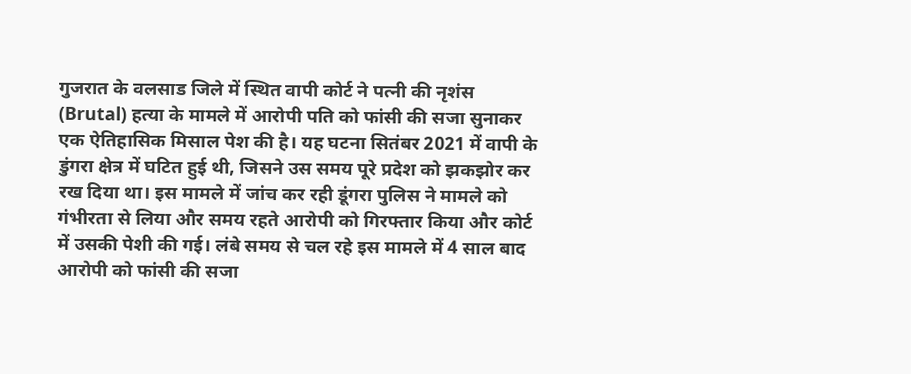गुजरात के वलसाड जिले में स्थित वापी कोर्ट ने पत्नी की नृशंस (Brutal) हत्या के मामले में आरोपी पति को फांसी की सजा सुनाकर एक ऐतिहासिक मिसाल पेश की है। यह घटना सितंबर 2021 में वापी के डुंगरा क्षेत्र में घटित हुई थी, जिसने उस समय पूरे प्रदेश को झकझोर कर रख दिया था। इस मामले में जांच कर रही डूंगरा पुलिस ने मामले को गंभीरता से लिया और समय रहते आरोपी को गिरफ्तार किया और कोर्ट में उसकी पेशी की गई। लंबे समय से चल रहे इस मामले में 4 साल बाद आरोपी को फांसी की सजा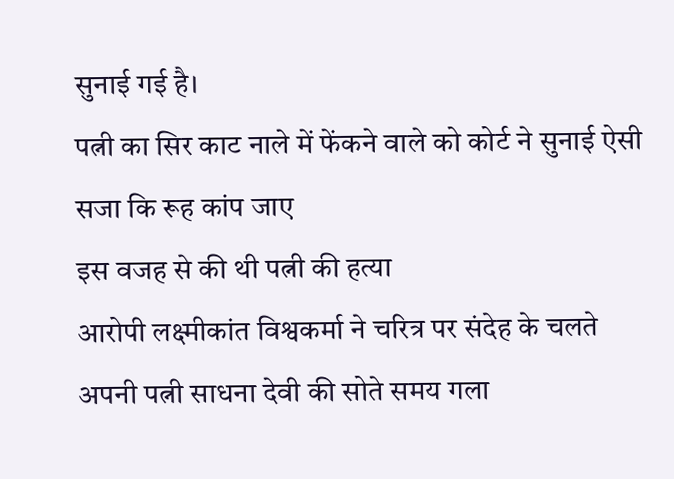सुनाई गई है।
पत्नी का सिर काट नाले में फेंकने वाले को कोर्ट ने सुनाई ऐसी सजा कि रूह कांप जाए
इस वजह से की थी पत्नी की हत्या
आरोपी लक्ष्मीकांत विश्वकर्मा ने चरित्र पर संदेह के चलते अपनी पत्नी साधना देवी की सोते समय गला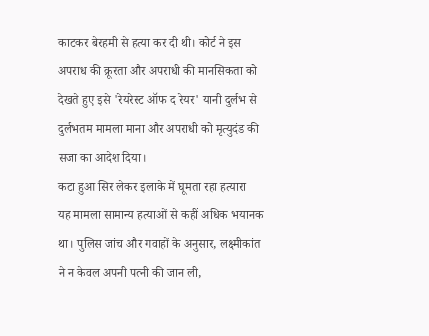काटकर बेरहमी से हत्या कर दी थी। कोर्ट ने इस अपराध की क्रूरता और अपराधी की मानसिकता को देखते हुए इसे 'रेयरेस्ट ऑफ द रेयर' यानी दुर्लभ से दुर्लभतम मामला माना और अपराधी को मृत्युदंड की सजा का आदेश दिया।
कटा हुआ सिर लेकर इलाके में घूमता रहा हत्यारा
यह मामला सामान्य हत्याओं से कहीं अधिक भयानक था। पुलिस जांच और गवाहों के अनुसार, लक्ष्मीकांत ने न केवल अपनी पत्नी की जान ली,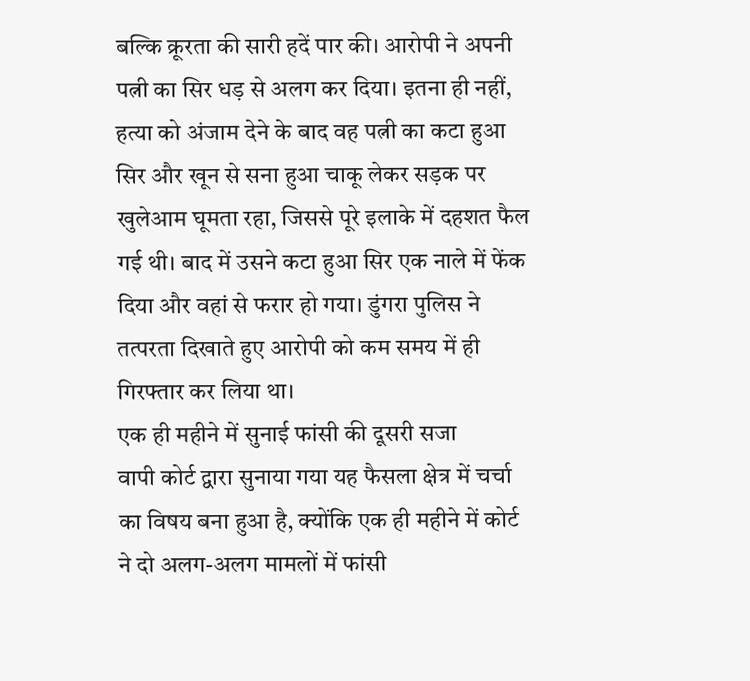बल्कि क्रूरता की सारी हदें पार की। आरोपी ने अपनी पत्नी का सिर धड़ से अलग कर दिया। इतना ही नहीं, हत्या को अंजाम देने के बाद वह पत्नी का कटा हुआ सिर और खून से सना हुआ चाकू लेकर सड़क पर खुलेआम घूमता रहा, जिससे पूरे इलाके में दहशत फैल गई थी। बाद में उसने कटा हुआ सिर एक नाले में फेंक दिया और वहां से फरार हो गया। डुंगरा पुलिस ने तत्परता दिखाते हुए आरोपी को कम समय में ही गिरफ्तार कर लिया था।
एक ही महीने में सुनाई फांसी की दूसरी सजा
वापी कोर्ट द्वारा सुनाया गया यह फैसला क्षेत्र में चर्चा का विषय बना हुआ है, क्योंकि एक ही महीने में कोर्ट ने दो अलग-अलग मामलों में फांसी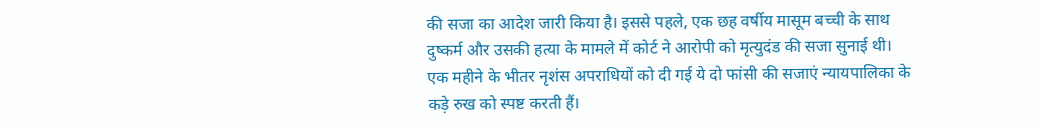की सजा का आदेश जारी किया है। इससे पहले, एक छह वर्षीय मासूम बच्ची के साथ दुष्कर्म और उसकी हत्या के मामले में कोर्ट ने आरोपी को मृत्युदंड की सजा सुनाई थी। एक महीने के भीतर नृशंस अपराधियों को दी गई ये दो फांसी की सजाएं न्यायपालिका के कड़े रुख को स्पष्ट करती हैं।